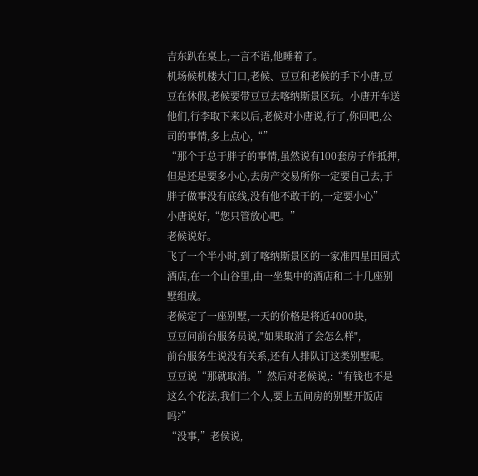吉东趴在桌上,一言不语,他睡着了。
机场候机楼大门口,老候、豆豆和老候的手下小唐,豆豆在休假,老候要带豆豆去喀纳斯景区玩。小唐开车送他们,行李取下来以后,老候对小唐说,行了,你回吧,公司的事情,多上点心,“”
“那个于总于胖子的事情,虽然说有100套房子作抵押,但是还是要多小心,去房产交易所你一定要自己去,于胖子做事没有底线,没有他不敢干的,一定要小心”
小唐说好,“您只管放心吧。”
老候说好。
飞了一个半小时,到了喀纳斯景区的一家准四星田园式酒店,在一个山谷里,由一坐集中的酒店和二十几座别墅组成。
老候定了一座别墅,一天的价格是将近4000块,
豆豆问前台服务员说,"如果取消了会怎么样",
前台服务生说没有关系,还有人排队订这类别墅呢。
豆豆说“那就取消。”然后对老候说,:“有钱也不是这么个花法,我们二个人,要上五间房的别墅开饭店吗?”
“没事,”老侯说,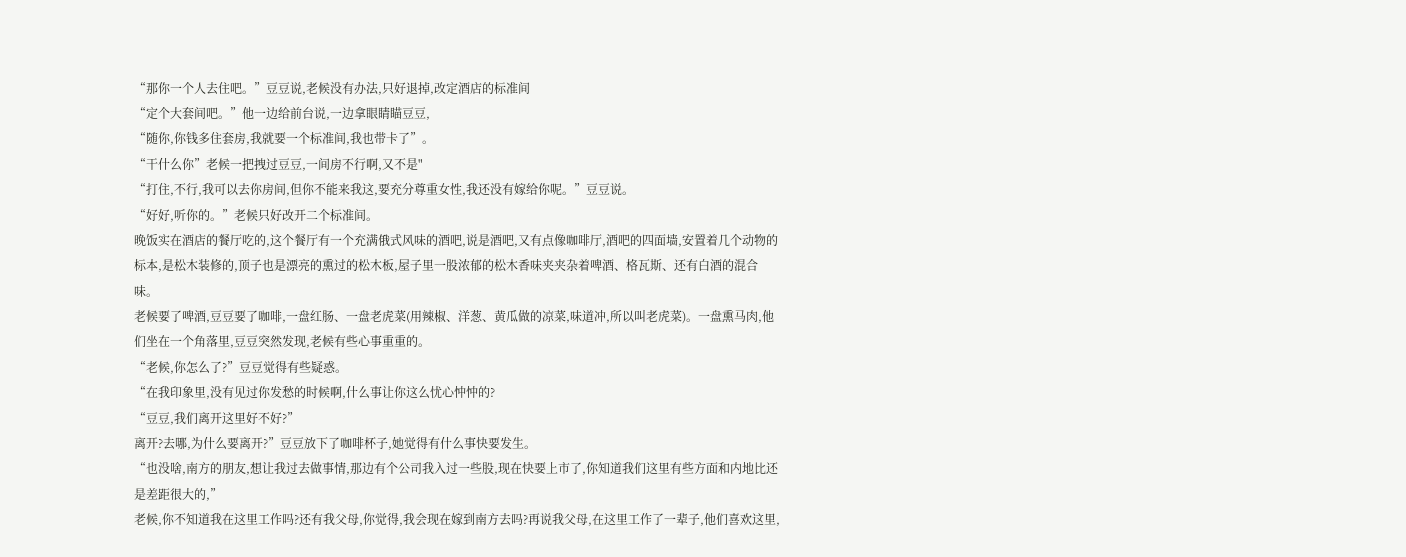“那你一个人去住吧。”豆豆说,老候没有办法,只好退掉,改定酒店的标准间
“定个大套间吧。”他一边给前台说,一边拿眼睛瞄豆豆,
“随你,你钱多住套房,我就要一个标准间,我也带卡了”。
“干什么你”老候一把拽过豆豆,一间房不行啊,又不是"
“打住,不行,我可以去你房间,但你不能来我这,要充分尊重女性,我还没有嫁给你呢。”豆豆说。
“好好,听你的。”老候只好改开二个标准间。
晚饭实在酒店的餐厅吃的,这个餐厅有一个充满俄式风味的酒吧,说是酒吧,又有点像咖啡厅,酒吧的四面墙,安置着几个动物的标本,是松木装修的,顶子也是漂亮的熏过的松木板,屋子里一股浓郁的松木香味夹夹杂着啤酒、格瓦斯、还有白酒的混合味。
老候要了啤酒,豆豆要了咖啡,一盘红肠、一盘老虎菜(用辣椒、洋葱、黄瓜做的凉菜,味道冲,所以叫老虎菜)。一盘熏马肉,他们坐在一个角落里,豆豆突然发现,老候有些心事重重的。
“老候,你怎么了?”豆豆觉得有些疑惑。
“在我印象里,没有见过你发愁的时候啊,什么事让你这么忧心忡忡的?
“豆豆,我们离开这里好不好?”
离开?去哪,为什么要离开?”豆豆放下了咖啡杯子,她觉得有什么事快要发生。
“也没啥,南方的朋友,想让我过去做事情,那边有个公司我入过一些股,现在快要上市了,你知道我们这里有些方面和内地比还是差距很大的,”
老候,你不知道我在这里工作吗?还有我父母,你觉得,我会现在嫁到南方去吗?再说我父母,在这里工作了一辈子,他们喜欢这里,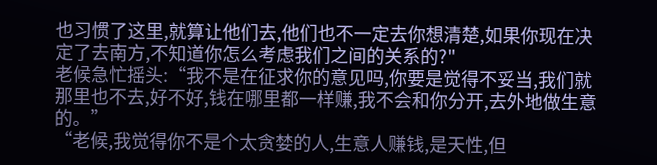也习惯了这里,就算让他们去,他们也不一定去你想清楚,如果你现在决定了去南方,不知道你怎么考虑我们之间的关系的?"
老候急忙摇头:“我不是在征求你的意见吗,你要是觉得不妥当,我们就那里也不去,好不好,钱在哪里都一样赚,我不会和你分开,去外地做生意的。”
“老候,我觉得你不是个太贪婪的人,生意人赚钱,是天性,但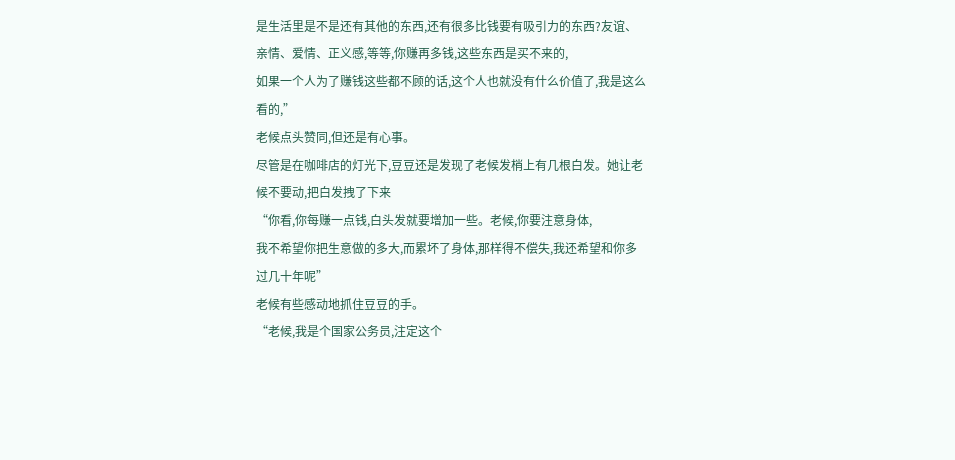是生活里是不是还有其他的东西,还有很多比钱要有吸引力的东西?友谊、亲情、爱情、正义感,等等,你赚再多钱,这些东西是买不来的,
如果一个人为了赚钱这些都不顾的话,这个人也就没有什么价值了,我是这么看的,”
老候点头赞同,但还是有心事。
尽管是在咖啡店的灯光下,豆豆还是发现了老候发梢上有几根白发。她让老候不要动,把白发拽了下来
“你看,你每赚一点钱,白头发就要增加一些。老候,你要注意身体,
我不希望你把生意做的多大,而累坏了身体,那样得不偿失,我还希望和你多过几十年呢”
老候有些感动地抓住豆豆的手。
“老候,我是个国家公务员,注定这个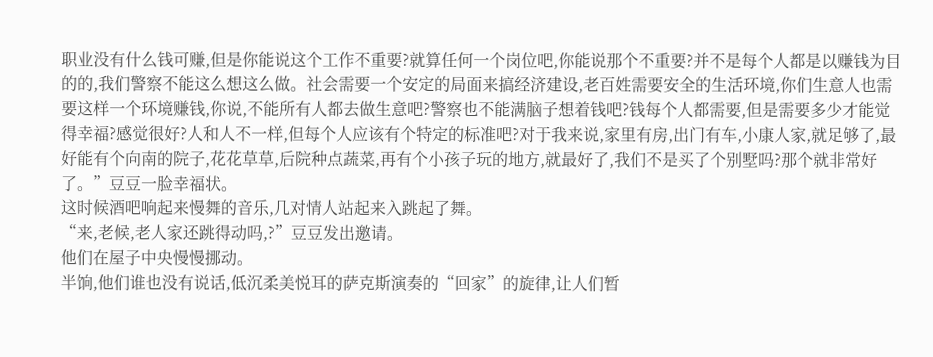职业没有什么钱可赚,但是你能说这个工作不重要?就算任何一个岗位吧,你能说那个不重要?并不是每个人都是以赚钱为目的的,我们警察不能这么想这么做。社会需要一个安定的局面来搞经济建设,老百姓需要安全的生活环境,你们生意人也需要这样一个环境赚钱,你说,不能所有人都去做生意吧?警察也不能满脑子想着钱吧?钱每个人都需要,但是需要多少才能觉得幸福?感觉很好?人和人不一样,但每个人应该有个特定的标准吧?对于我来说,家里有房,出门有车,小康人家,就足够了,最好能有个向南的院子,花花草草,后院种点蔬菜,再有个小孩子玩的地方,就最好了,我们不是买了个别墅吗?那个就非常好了。”豆豆一脸幸福状。
这时候酒吧响起来慢舞的音乐,几对情人站起来入跳起了舞。
“来,老候,老人家还跳得动吗,?”豆豆发出邀请。
他们在屋子中央慢慢挪动。
半饷,他们谁也没有说话,低沉柔美悦耳的萨克斯演奏的“回家”的旋律,让人们暂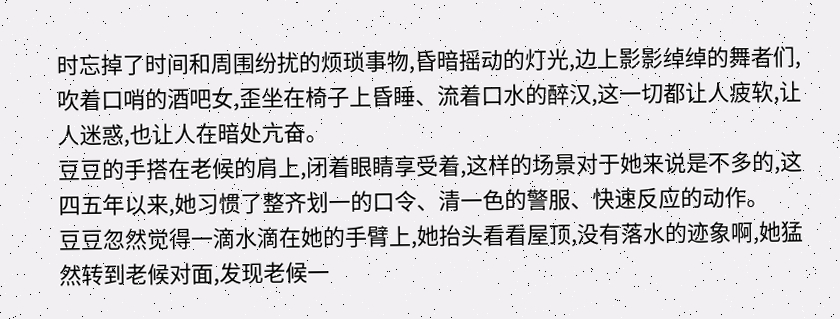时忘掉了时间和周围纷扰的烦琐事物,昏暗摇动的灯光,边上影影绰绰的舞者们,吹着口哨的酒吧女,歪坐在椅子上昏睡、流着口水的醉汉,这一切都让人疲软,让人迷惑,也让人在暗处亢奋。
豆豆的手搭在老候的肩上,闭着眼睛享受着,这样的场景对于她来说是不多的,这四五年以来,她习惯了整齐划一的口令、清一色的警服、快速反应的动作。
豆豆忽然觉得一滴水滴在她的手臂上,她抬头看看屋顶,没有落水的迹象啊,她猛然转到老候对面,发现老候一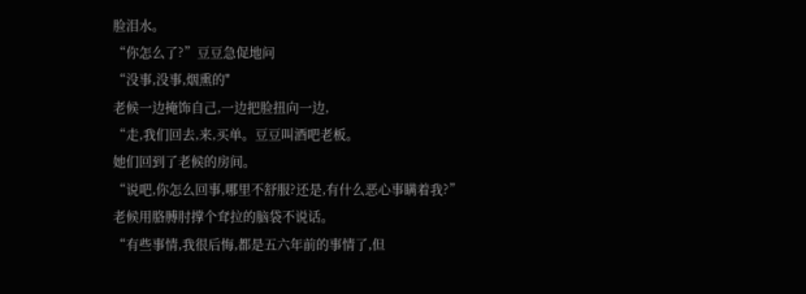脸泪水。
“你怎么了?”豆豆急促地问
“没事,没事,烟熏的"
老候一边掩饰自己,一边把脸扭向一边,
“走,我们回去,来,买单。豆豆叫酒吧老板。
她们回到了老候的房间。
“说吧,你怎么回事,哪里不舒服?还是,有什么恶心事瞒着我?”
老候用胳膊肘撑个耷拉的脑袋不说话。
“有些事情,我很后悔,都是五六年前的事情了,但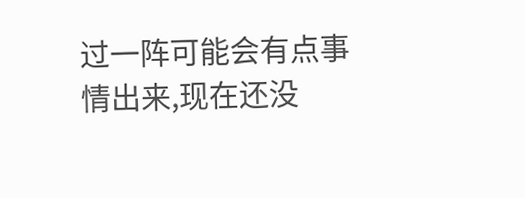过一阵可能会有点事情出来,现在还没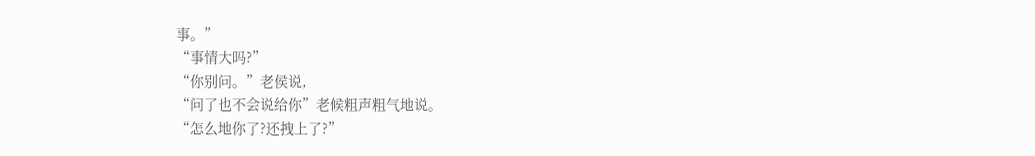事。”
“事情大吗?”
“你别问。”老侯说,
“问了也不会说给你”老候粗声粗气地说。
“怎么地你了?还拽上了?”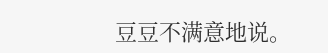豆豆不满意地说。